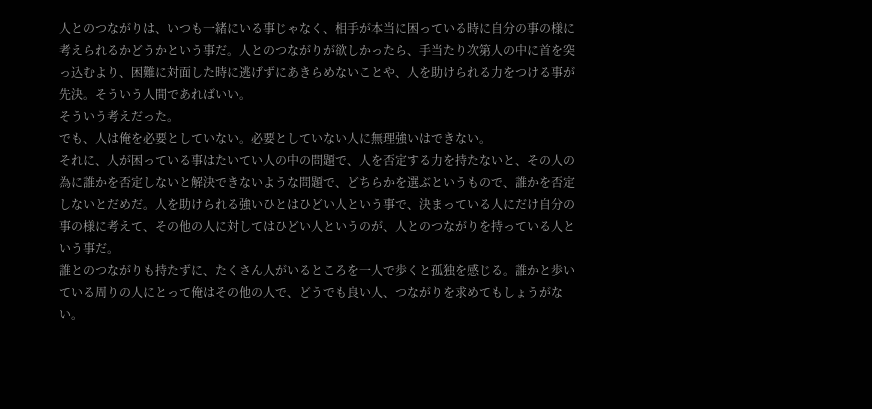人とのつながりは、いつも一緒にいる事じゃなく、相手が本当に困っている時に自分の事の様に考えられるかどうかという事だ。人とのつながりが欲しかったら、手当たり次第人の中に首を突っ込むより、困難に対面した時に逃げずにあきらめないことや、人を助けられる力をつける事が先決。そういう人間であればいい。
そういう考えだった。
でも、人は俺を必要としていない。必要としていない人に無理強いはできない。
それに、人が困っている事はたいてい人の中の問題で、人を否定する力を持たないと、その人の為に誰かを否定しないと解決できないような問題で、どちらかを選ぶというもので、誰かを否定しないとだめだ。人を助けられる強いひとはひどい人という事で、決まっている人にだけ自分の事の様に考えて、その他の人に対してはひどい人というのが、人とのつながりを持っている人という事だ。
誰とのつながりも持たずに、たくさん人がいるところを一人で歩くと孤独を感じる。誰かと歩いている周りの人にとって俺はその他の人で、どうでも良い人、つながりを求めてもしょうがない。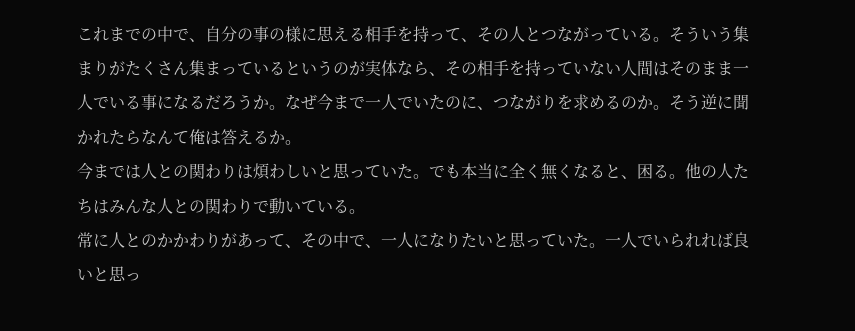これまでの中で、自分の事の様に思える相手を持って、その人とつながっている。そういう集まりがたくさん集まっているというのが実体なら、その相手を持っていない人間はそのまま一人でいる事になるだろうか。なぜ今まで一人でいたのに、つながりを求めるのか。そう逆に聞かれたらなんて俺は答えるか。
今までは人との関わりは煩わしいと思っていた。でも本当に全く無くなると、困る。他の人たちはみんな人との関わりで動いている。
常に人とのかかわりがあって、その中で、一人になりたいと思っていた。一人でいられれば良いと思っ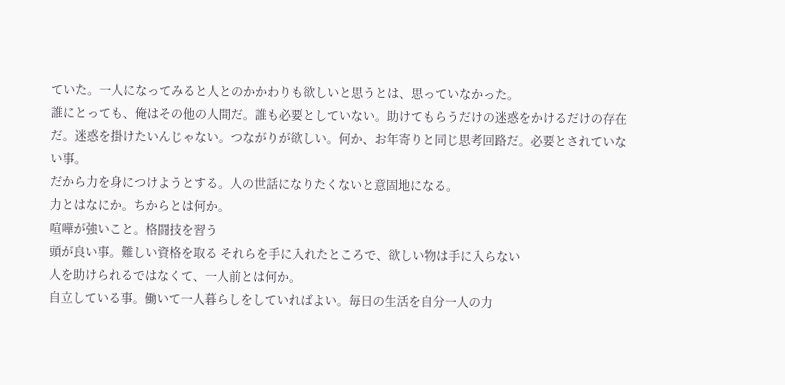ていた。一人になってみると人とのかかわりも欲しいと思うとは、思っていなかった。
誰にとっても、俺はその他の人間だ。誰も必要としていない。助けてもらうだけの迷惑をかけるだけの存在だ。迷惑を掛けたいんじゃない。つながりが欲しい。何か、お年寄りと同じ思考回路だ。必要とされていない事。
だから力を身につけようとする。人の世話になりたくないと意固地になる。
力とはなにか。ちからとは何か。
喧嘩が強いこと。格闘技を習う
頭が良い事。難しい資格を取る それらを手に入れたところで、欲しい物は手に入らない
人を助けられるではなくて、一人前とは何か。
自立している事。働いて一人暮らしをしていればよい。毎日の生活を自分一人の力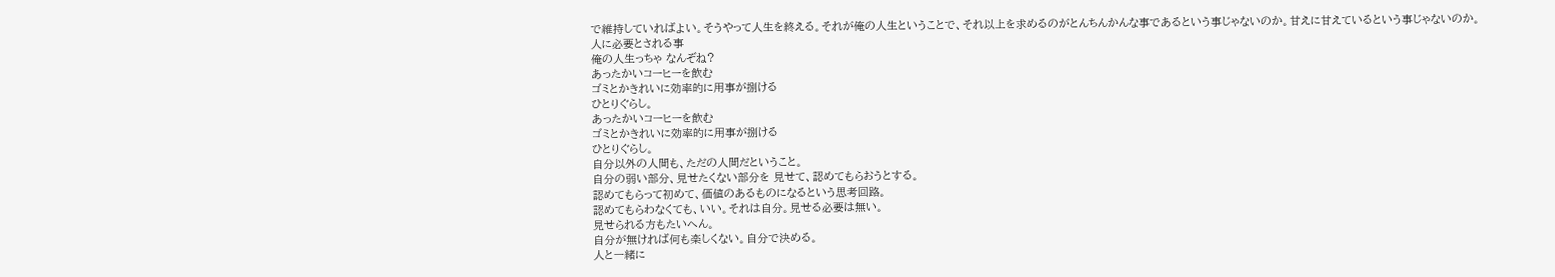で維持していればよい。そうやって人生を終える。それが俺の人生ということで、それ以上を求めるのがとんちんかんな事であるという事じゃないのか。甘えに甘えているという事じゃないのか。
人に必要とされる事
俺の人生っちゃ なんぞね?
あったかいコーヒーを飲む
ゴミとかきれいに効率的に用事が捌ける
ひとりぐらし。
あったかいコーヒーを飲む
ゴミとかきれいに効率的に用事が捌ける
ひとりぐらし。
自分以外の人間も、ただの人間だということ。
自分の弱い部分、見せたくない部分を 見せて、認めてもらおうとする。
認めてもらって初めて、価値のあるものになるという思考回路。
認めてもらわなくても、いい。それは自分。見せる必要は無い。
見せられる方もたいへん。
自分が無ければ何も楽しくない。自分で決める。
人と一緒に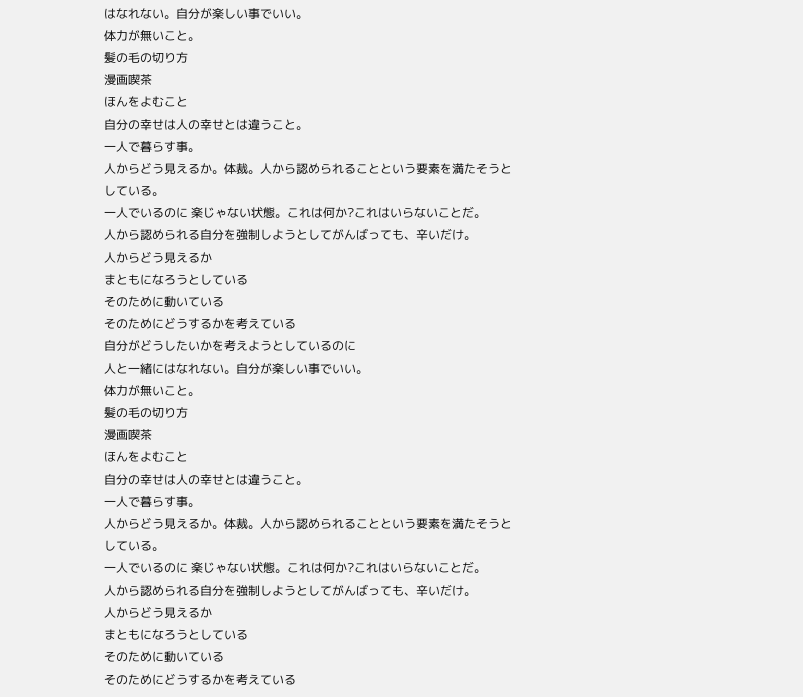はなれない。自分が楽しい事でいい。
体力が無いこと。
髪の毛の切り方
漫画喫茶
ほんをよむこと
自分の幸せは人の幸せとは違うこと。
一人で暮らす事。
人からどう見えるか。体裁。人から認められることという要素を満たそうとしている。
一人でいるのに 楽じゃない状態。これは何か?これはいらないことだ。
人から認められる自分を強制しようとしてがんばっても、辛いだけ。
人からどう見えるか
まともになろうとしている
そのために動いている
そのためにどうするかを考えている
自分がどうしたいかを考えようとしているのに
人と一緒にはなれない。自分が楽しい事でいい。
体力が無いこと。
髪の毛の切り方
漫画喫茶
ほんをよむこと
自分の幸せは人の幸せとは違うこと。
一人で暮らす事。
人からどう見えるか。体裁。人から認められることという要素を満たそうとしている。
一人でいるのに 楽じゃない状態。これは何か?これはいらないことだ。
人から認められる自分を強制しようとしてがんばっても、辛いだけ。
人からどう見えるか
まともになろうとしている
そのために動いている
そのためにどうするかを考えている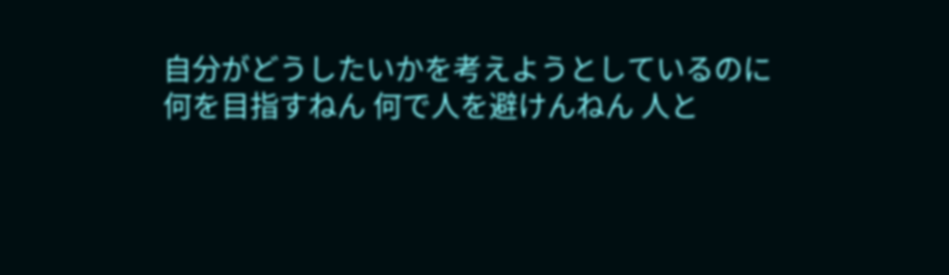自分がどうしたいかを考えようとしているのに
何を目指すねん 何で人を避けんねん 人と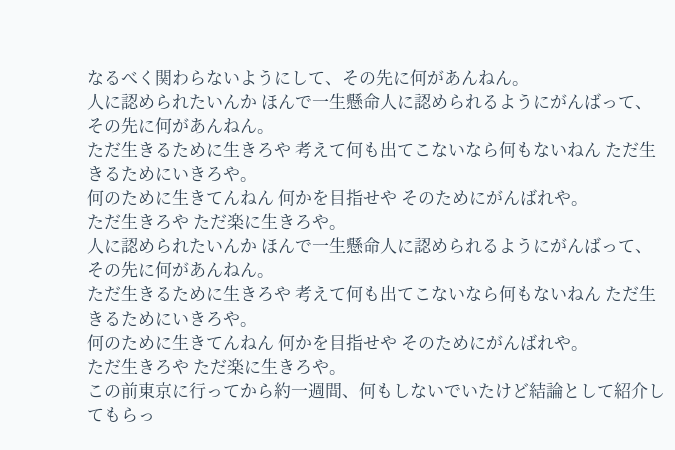なるべく関わらないようにして、その先に何があんねん。
人に認められたいんか ほんで一生懸命人に認められるようにがんばって、その先に何があんねん。
ただ生きるために生きろや 考えて何も出てこないなら何もないねん ただ生きるためにいきろや。
何のために生きてんねん 何かを目指せや そのためにがんばれや。
ただ生きろや ただ楽に生きろや。
人に認められたいんか ほんで一生懸命人に認められるようにがんばって、その先に何があんねん。
ただ生きるために生きろや 考えて何も出てこないなら何もないねん ただ生きるためにいきろや。
何のために生きてんねん 何かを目指せや そのためにがんばれや。
ただ生きろや ただ楽に生きろや。
この前東京に行ってから約一週間、何もしないでいたけど結論として紹介してもらっ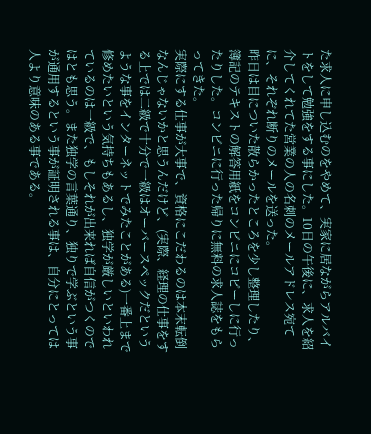た求人に申し込むのをやめて、実家に居ながらアルバイトをして勉強をする事にした。10日の午後に、求人を紹介してくれてた営業の人の名刺のメールアドレス宛てに、それぞれ断りのメールを送った。
昨日は目についた散らかったところを少し整理したり、簿記のテキストの解答用紙をコンビニにコピーしに行ったりした。コンビニに行った帰りに無料の求人誌をもらってきた。
実際にする仕事が大事で、資格にこだわるのは本末転倒なんじゃないかと思うんだけど、(実際、経理の仕事をする上では二級で十分で一級はオーバースペックだというような事をインターネットでみたことがある)一番上まで修めたいという気持ちもあるし、独学が厳しいといわれているのは一級で、もしそれが出来れば自信がつくのではとも思う。また独学の言葉通り、独りで学ぶという事が通用するという事が証明される事は、自分にとっては人より意味のある事である。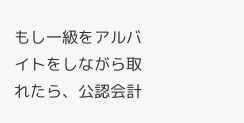もし一級をアルバイトをしながら取れたら、公認会計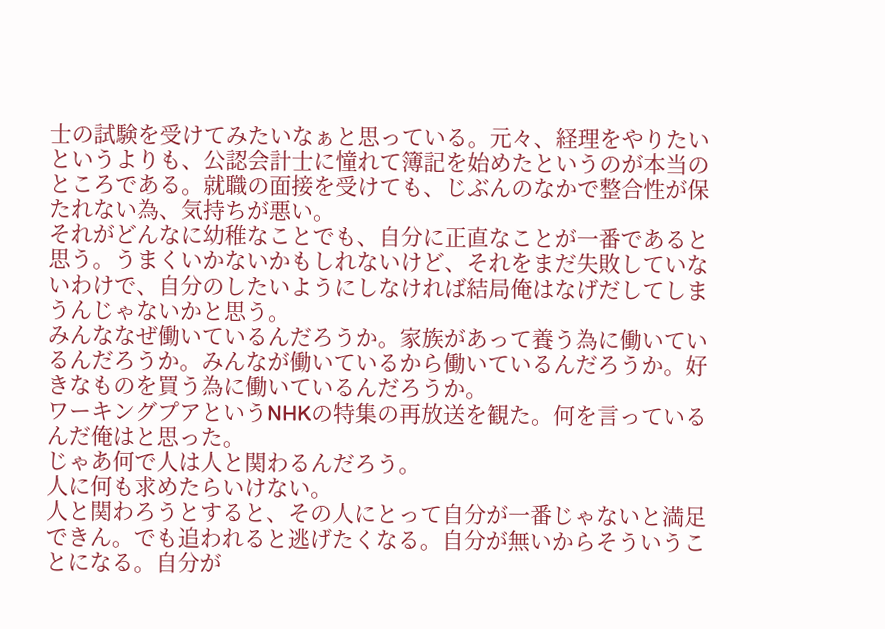士の試験を受けてみたいなぁと思っている。元々、経理をやりたいというよりも、公認会計士に憧れて簿記を始めたというのが本当のところである。就職の面接を受けても、じぶんのなかで整合性が保たれない為、気持ちが悪い。
それがどんなに幼稚なことでも、自分に正直なことが一番であると思う。うまくいかないかもしれないけど、それをまだ失敗していないわけで、自分のしたいようにしなければ結局俺はなげだしてしまうんじゃないかと思う。
みんななぜ働いているんだろうか。家族があって養う為に働いているんだろうか。みんなが働いているから働いているんだろうか。好きなものを買う為に働いているんだろうか。
ワーキングプアというNHKの特集の再放送を観た。何を言っているんだ俺はと思った。
じゃあ何で人は人と関わるんだろう。
人に何も求めたらいけない。
人と関わろうとすると、その人にとって自分が一番じゃないと満足できん。でも追われると逃げたくなる。自分が無いからそういうことになる。自分が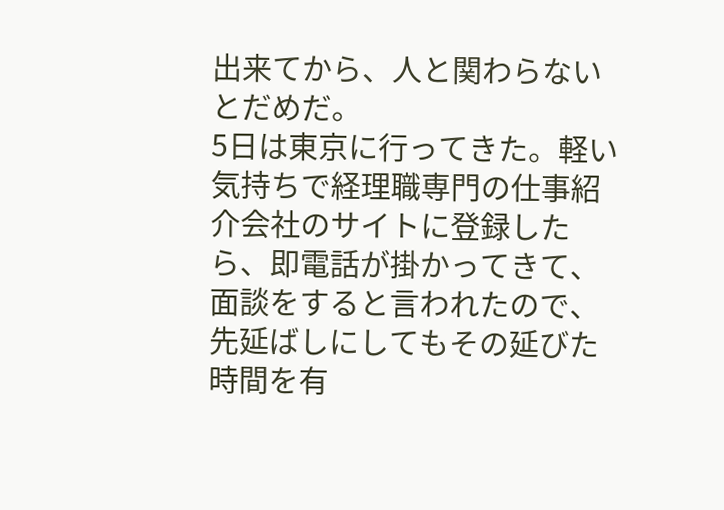出来てから、人と関わらないとだめだ。
5日は東京に行ってきた。軽い気持ちで経理職専門の仕事紹介会社のサイトに登録したら、即電話が掛かってきて、面談をすると言われたので、先延ばしにしてもその延びた時間を有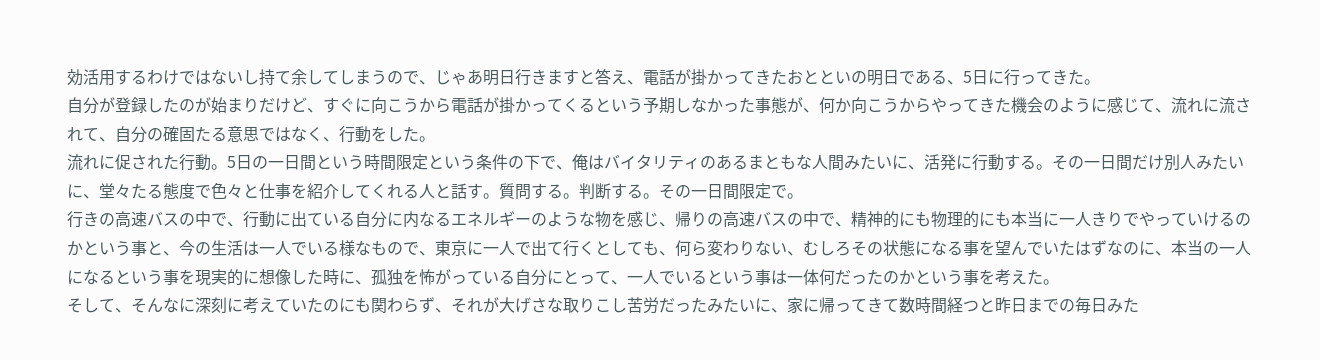効活用するわけではないし持て余してしまうので、じゃあ明日行きますと答え、電話が掛かってきたおとといの明日である、5日に行ってきた。
自分が登録したのが始まりだけど、すぐに向こうから電話が掛かってくるという予期しなかった事態が、何か向こうからやってきた機会のように感じて、流れに流されて、自分の確固たる意思ではなく、行動をした。
流れに促された行動。5日の一日間という時間限定という条件の下で、俺はバイタリティのあるまともな人間みたいに、活発に行動する。その一日間だけ別人みたいに、堂々たる態度で色々と仕事を紹介してくれる人と話す。質問する。判断する。その一日間限定で。
行きの高速バスの中で、行動に出ている自分に内なるエネルギーのような物を感じ、帰りの高速バスの中で、精神的にも物理的にも本当に一人きりでやっていけるのかという事と、今の生活は一人でいる様なもので、東京に一人で出て行くとしても、何ら変わりない、むしろその状態になる事を望んでいたはずなのに、本当の一人になるという事を現実的に想像した時に、孤独を怖がっている自分にとって、一人でいるという事は一体何だったのかという事を考えた。
そして、そんなに深刻に考えていたのにも関わらず、それが大げさな取りこし苦労だったみたいに、家に帰ってきて数時間経つと昨日までの毎日みた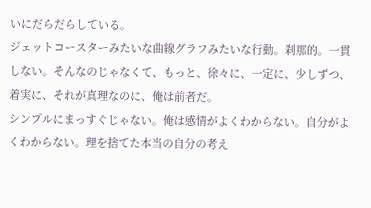いにだらだらしている。
ジェットコースターみたいな曲線グラフみたいな行動。刹那的。一貫しない。そんなのじゃなくて、もっと、徐々に、一定に、少しずつ、着実に、それが真理なのに、俺は前者だ。
シンプルにまっすぐじゃない。俺は感情がよくわからない。自分がよくわからない。理を捨てた本当の自分の考え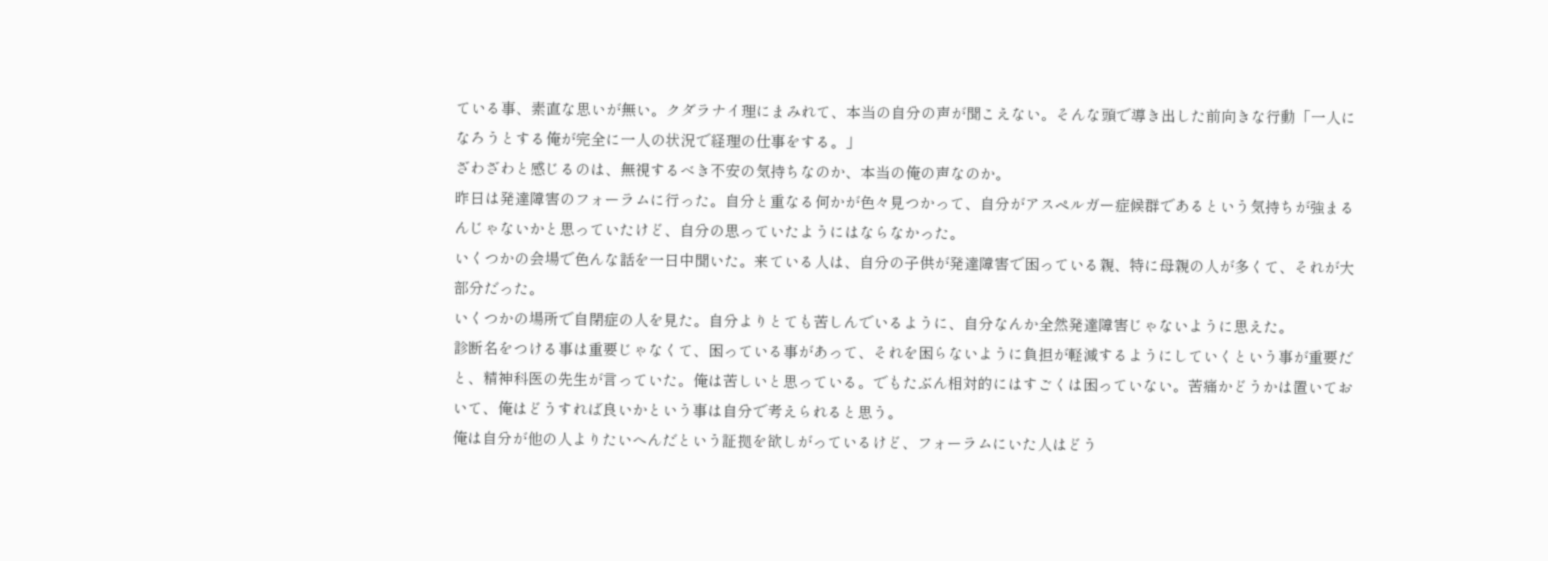ている事、素直な思いが無い。クダラナイ理にまみれて、本当の自分の声が聞こえない。そんな頭で導き出した前向きな行動「一人になろうとする俺が完全に一人の状況で経理の仕事をする。」
ざわざわと感じるのは、無視するべき不安の気持ちなのか、本当の俺の声なのか。
昨日は発達障害のフォーラムに行った。自分と重なる何かが色々見つかって、自分がアスペルガー症候群であるという気持ちが強まるんじゃないかと思っていたけど、自分の思っていたようにはならなかった。
いくつかの会場で色んな話を一日中聞いた。来ている人は、自分の子供が発達障害で困っている親、特に母親の人が多くて、それが大部分だった。
いくつかの場所で自閉症の人を見た。自分よりとても苦しんでいるように、自分なんか全然発達障害じゃないように思えた。
診断名をつける事は重要じゃなくて、困っている事があって、それを困らないように負担が軽減するようにしていくという事が重要だと、精神科医の先生が言っていた。俺は苦しいと思っている。でもたぶん相対的にはすごくは困っていない。苦痛かどうかは置いておいて、俺はどうすれば良いかという事は自分で考えられると思う。
俺は自分が他の人よりたいへんだという証拠を欲しがっているけど、フォーラムにいた人はどう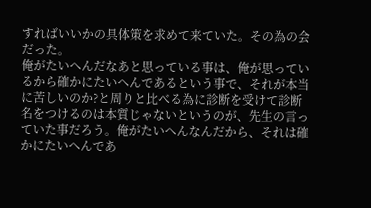すればいいかの具体策を求めて来ていた。その為の会だった。
俺がたいへんだなあと思っている事は、俺が思っているから確かにたいへんであるという事で、それが本当に苦しいのか?と周りと比べる為に診断を受けて診断名をつけるのは本質じゃないというのが、先生の言っていた事だろう。俺がたいへんなんだから、それは確かにたいへんであ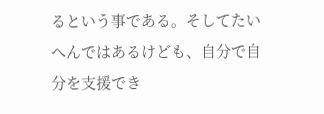るという事である。そしてたいへんではあるけども、自分で自分を支援でき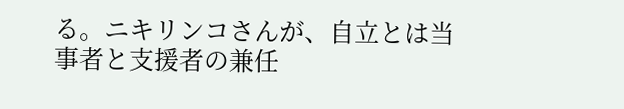る。ニキリンコさんが、自立とは当事者と支援者の兼任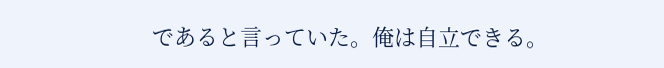であると言っていた。俺は自立できる。